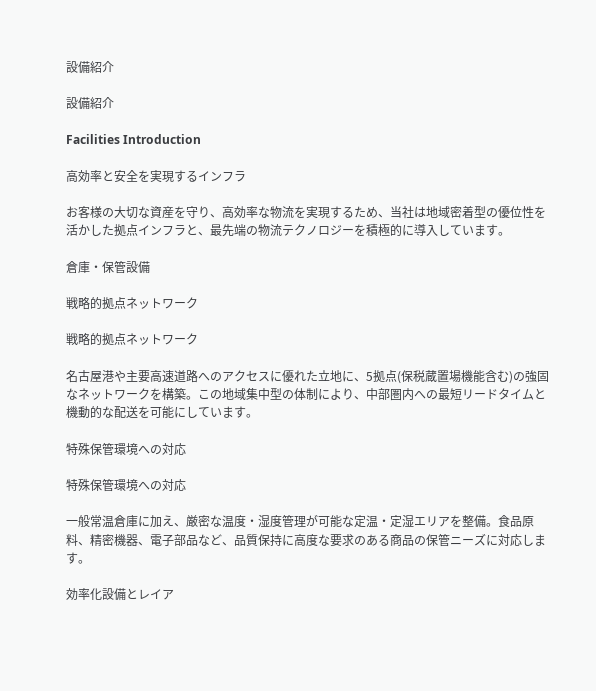設備紹介

設備紹介

Facilities Introduction

高効率と安全を実現するインフラ

お客様の大切な資産を守り、高効率な物流を実現するため、当社は地域密着型の優位性を活かした拠点インフラと、最先端の物流テクノロジーを積極的に導入しています。

倉庫・保管設備

戦略的拠点ネットワーク

戦略的拠点ネットワーク

名古屋港や主要高速道路へのアクセスに優れた立地に、5拠点(保税蔵置場機能含む)の強固なネットワークを構築。この地域集中型の体制により、中部圏内への最短リードタイムと機動的な配送を可能にしています。

特殊保管環境への対応

特殊保管環境への対応

一般常温倉庫に加え、厳密な温度・湿度管理が可能な定温・定湿エリアを整備。食品原料、精密機器、電子部品など、品質保持に高度な要求のある商品の保管ニーズに対応します。

効率化設備とレイア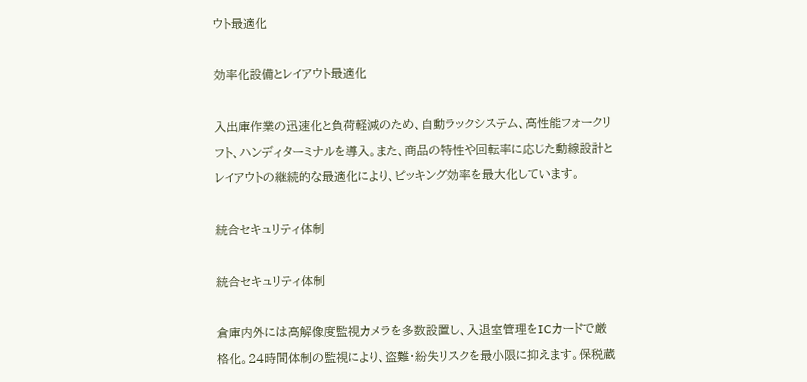ウト最適化

効率化設備とレイアウト最適化

入出庫作業の迅速化と負荷軽減のため、自動ラックシステム、高性能フォークリフト、ハンディターミナルを導入。また、商品の特性や回転率に応じた動線設計とレイアウトの継続的な最適化により、ピッキング効率を最大化しています。

統合セキュリティ体制

統合セキュリティ体制

倉庫内外には高解像度監視カメラを多数設置し、入退室管理をICカードで厳格化。24時間体制の監視により、盗難・紛失リスクを最小限に抑えます。保税蔵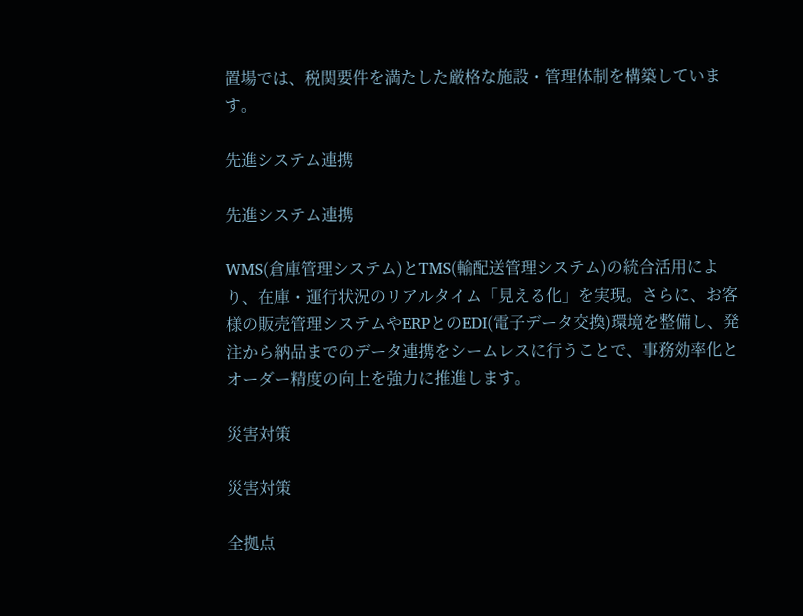置場では、税関要件を満たした厳格な施設・管理体制を構築しています。

先進システム連携

先進システム連携

WMS(倉庫管理システム)とTMS(輸配送管理システム)の統合活用により、在庫・運行状況のリアルタイム「見える化」を実現。さらに、お客様の販売管理システムやERPとのEDI(電子データ交換)環境を整備し、発注から納品までのデータ連携をシームレスに行うことで、事務効率化とオーダー精度の向上を強力に推進します。

災害対策

災害対策

全拠点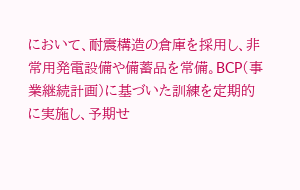において、耐震構造の倉庫を採用し、非常用発電設備や備蓄品を常備。BCP(事業継続計画)に基づいた訓練を定期的に実施し、予期せ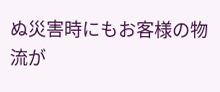ぬ災害時にもお客様の物流が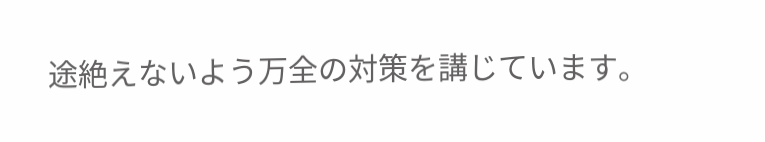途絶えないよう万全の対策を講じています。